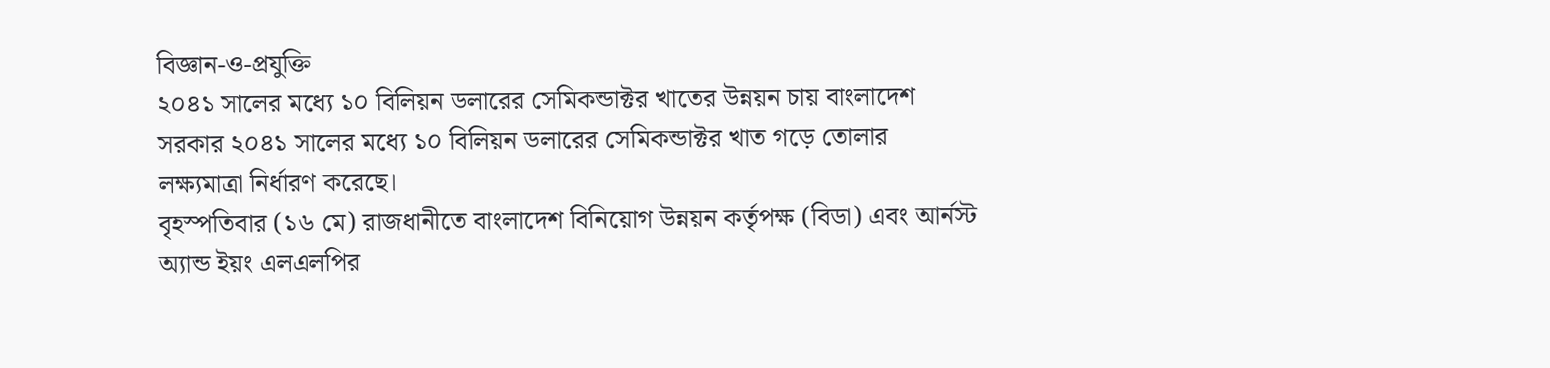বিজ্ঞান-ও-প্রযুক্তি
২০৪১ সালের মধ্যে ১০ বিলিয়ন ডলারের সেমিকন্ডাক্টর খাতের উন্নয়ন চায় বাংলাদেশ
সরকার ২০৪১ সালের মধ্যে ১০ বিলিয়ন ডলারের সেমিকন্ডাক্টর খাত গড়ে তোলার লক্ষ্যমাত্রা নির্ধারণ করেছে।
বৃহস্পতিবার (১৬ মে) রাজধানীতে বাংলাদেশ বিনিয়োগ উন্নয়ন কর্তৃপক্ষ (বিডা) এবং আর্নস্ট অ্যান্ড ইয়ং এলএলপির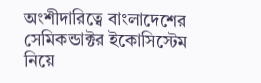অংশীদারিত্বে বাংলাদেশের সেমিকন্ডাক্টর ইকোসিস্টেম নিয়ে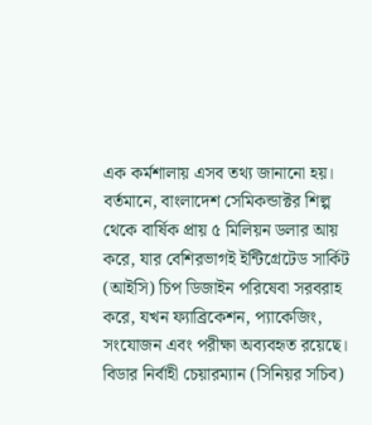এক কর্মশালায় এসব তথ্য জানানো হয়।
বর্তমানে, বাংলাদেশ সেমিকন্ডাক্টর শিল্প থেকে বার্ষিক প্রায় ৫ মিলিয়ন ডলার আয় করে, যার বেশিরভাগই ইন্টিগ্রেটেড সার্কিট (আইসি) চিপ ডিজাইন পরিষেবা সরবরাহ করে, যখন ফ্যাব্রিকেশন, প্যাকেজিং, সংযোজন এবং পরীক্ষা অব্যবহৃত রয়েছে।
বিডার নির্বাহী চেয়ারম্যান (সিনিয়র সচিব)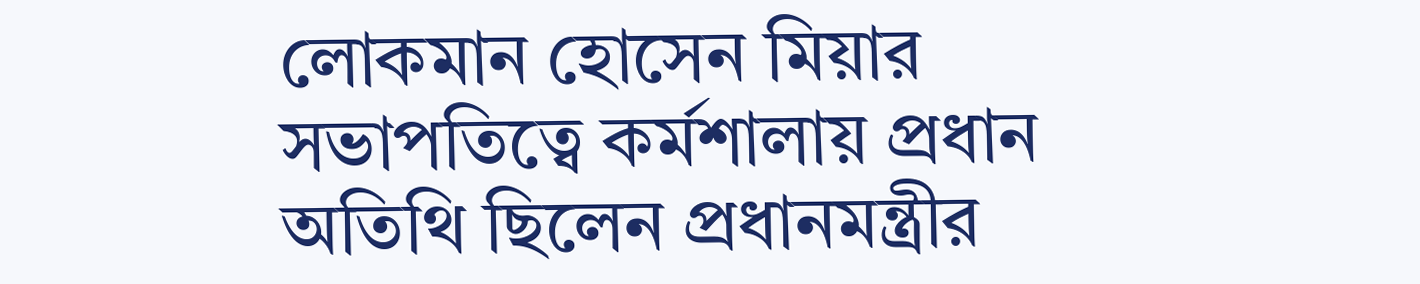লোকমান হোসেন মিয়ার সভাপতিত্বে কর্মশালায় প্রধান অতিথি ছিলেন প্রধানমন্ত্রীর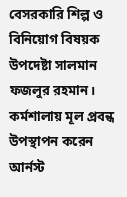বেসরকারি শিল্প ও বিনিয়োগ বিষয়ক উপদেষ্টা সালমান ফজলুর রহমান।
কর্মশালায় মূল প্রবন্ধ উপস্থাপন করেন আর্নস্ট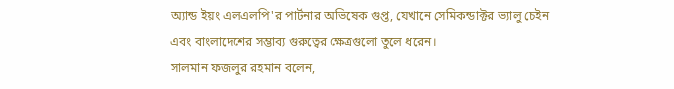অ্যান্ড ইয়ং এলএলপি'র পার্টনার অভিষেক গুপ্ত, যেখানে সেমিকন্ডাক্টর ভ্যালু চেইন এবং বাংলাদেশের সম্ভাব্য গুরুত্বের ক্ষেত্রগুলো তুলে ধরেন।
সালমান ফজলুর রহমান বলেন,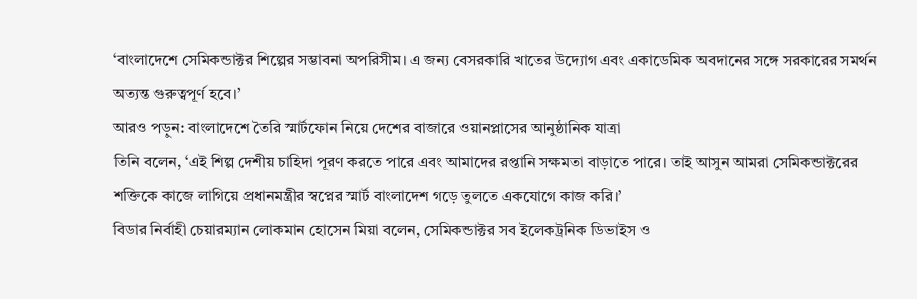‘বাংলাদেশে সেমিকন্ডাক্টর শিল্পের সম্ভাবনা অপরিসীম। এ জন্য বেসরকারি খাতের উদ্যোগ এবং একাডেমিক অবদানের সঙ্গে সরকারের সমর্থন অত্যন্ত গুরুত্বপূর্ণ হবে।’
আরও পড়ুন: বাংলাদেশে তৈরি স্মার্টফোন নিয়ে দেশের বাজারে ওয়ানপ্লাসের আনুষ্ঠানিক যাত্রা
তিনি বলেন, ‘এই শিল্প দেশীয় চাহিদা পূরণ করতে পারে এবং আমাদের রপ্তানি সক্ষমতা বাড়াতে পারে। তাই আসুন আমরা সেমিকন্ডাক্টরের শক্তিকে কাজে লাগিয়ে প্রধানমন্ত্রীর স্বপ্নের স্মার্ট বাংলাদেশ গড়ে তুলতে একযোগে কাজ করি।’
বিডার নির্বাহী চেয়ারম্যান লোকমান হোসেন মিয়া বলেন, সেমিকন্ডাক্টর সব ইলেকট্রনিক ডিভাইস ও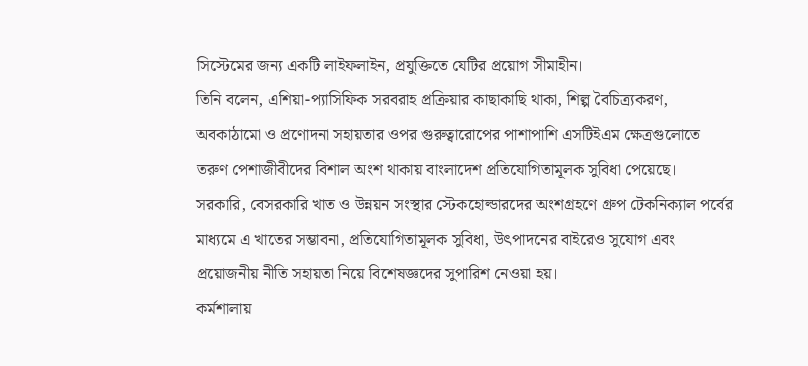সিস্টেমের জন্য একটি লাইফলাইন, প্রযুক্তিতে যেটির প্রয়োগ সীমাহীন।
তিনি বলেন, এশিয়া-প্যাসিফিক সরবরাহ প্রক্রিয়ার কাছাকাছি থাকা, শিল্প বৈচিত্র্যকরণ, অবকাঠামো ও প্রণোদনা সহায়তার ওপর গুরুত্বারোপের পাশাপাশি এসটিইএম ক্ষেত্রগুলোতে তরুণ পেশাজীবীদের বিশাল অংশ থাকায় বাংলাদেশ প্রতিযোগিতামূলক সুবিধা পেয়েছে।
সরকারি, বেসরকারি খাত ও উন্নয়ন সংস্থার স্টেকহোল্ডারদের অংশগ্রহণে গ্রুপ টেকনিক্যাল পর্বের মাধ্যমে এ খাতের সম্ভাবনা, প্রতিযোগিতামূলক সুবিধা, উৎপাদনের বাইরেও সুযোগ এবং প্রয়োজনীয় নীতি সহায়তা নিয়ে বিশেষজ্ঞদের সুপারিশ নেওয়া হয়।
কর্মশালায়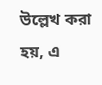উল্লেখ করা হয়, এ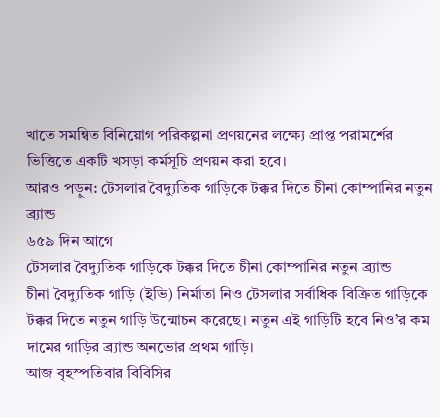খাতে সমন্বিত বিনিয়োগ পরিকল্পনা প্রণয়নের লক্ষ্যে প্রাপ্ত পরামর্শের ভিত্তিতে একটি খসড়া কর্মসূচি প্রণয়ন করা হবে।
আরও পড়ুন: টেসলার বৈদ্যুতিক গাড়িকে টক্কর দিতে চীনা কোম্পানির নতুন ব্র্যান্ড
৬৫৯ দিন আগে
টেসলার বৈদ্যুতিক গাড়িকে টক্কর দিতে চীনা কোম্পানির নতুন ব্র্যান্ড
চীনা বৈদ্যুতিক গাড়ি (ইভি) নির্মাতা নিও টেসলার সর্বাধিক বিক্রিত গাড়িকে টক্কর দিতে নতুন গাড়ি উন্মোচন করেছে। নতুন এই গাড়িটি হবে নিও’র কম দামের গাড়ির ব্র্যান্ড অনভোর প্রথম গাড়ি।
আজ বৃহস্পতিবার বিবিসির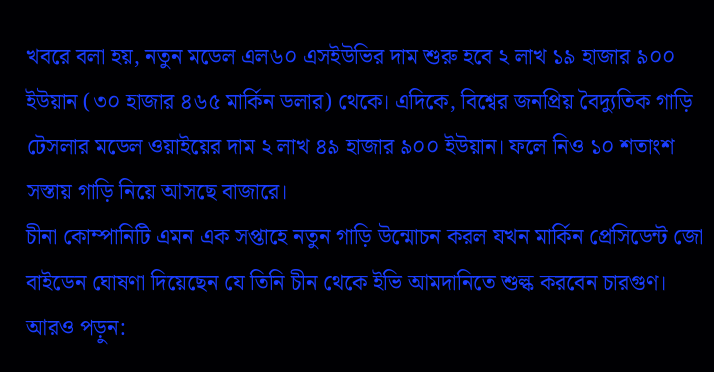খবরে বলা হয়, নতুন মডেল এল৬০ এসইউভির দাম শুরু হবে ২ লাখ ১৯ হাজার ৯০০ ইউয়ান (৩০ হাজার ৪৬৫ মার্কিন ডলার) থেকে। এদিকে, বিশ্বের জনপ্রিয় বৈদ্যুতিক গাড়ি টেসলার মডেল ওয়াইয়ের দাম ২ লাখ ৪৯ হাজার ৯০০ ইউয়ান। ফলে নিও ১০ শতাংশ সস্তায় গাড়ি নিয়ে আসছে বাজারে।
চীনা কোম্পানিটি এমন এক সপ্তাহে নতুন গাড়ি উন্মোচন করল যখন মার্কিন প্রেসিডেন্ট জো বাইডেন ঘোষণা দিয়েছেন যে তিনি চীন থেকে ইভি আমদানিতে শুল্ক করবেন চারগুণ।
আরও পড়ুন: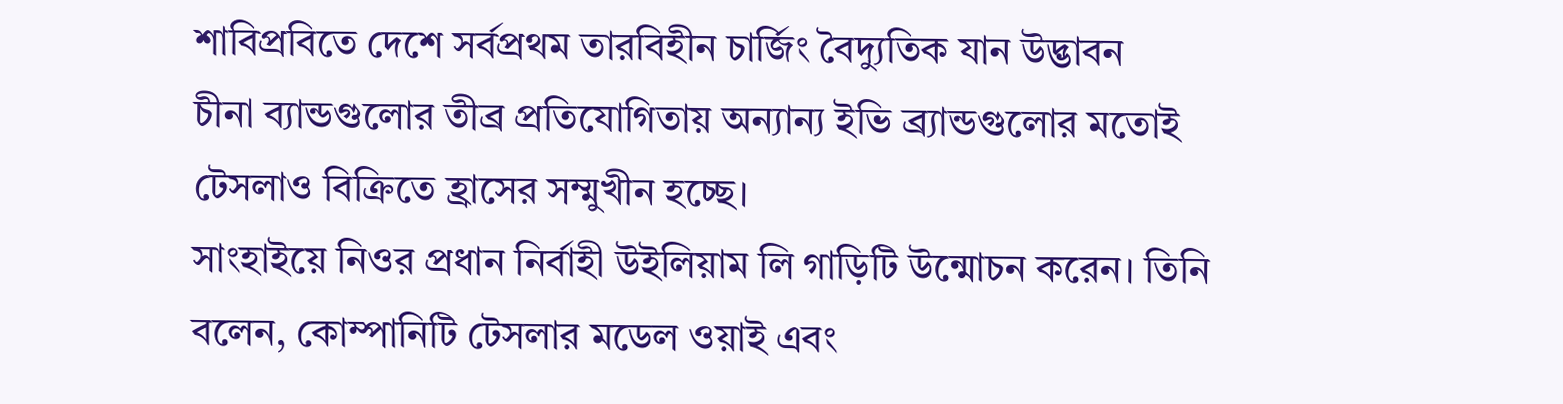শাবিপ্রবিতে দেশে সর্বপ্রথম তারবিহীন চার্জিং বৈদ্যুতিক যান উদ্ভাবন
চীনা ব্যান্ডগুলোর তীব্র প্রতিযোগিতায় অন্যান্য ইভি ব্র্যান্ডগুলোর মতোই টেসলাও বিক্রিতে হ্রাসের সম্মুখীন হচ্ছে।
সাংহাইয়ে নিওর প্রধান নির্বাহী উইলিয়াম লি গাড়িটি উন্মোচন করেন। তিনি বলেন, কোম্পানিটি টেসলার মডেল ওয়াই এবং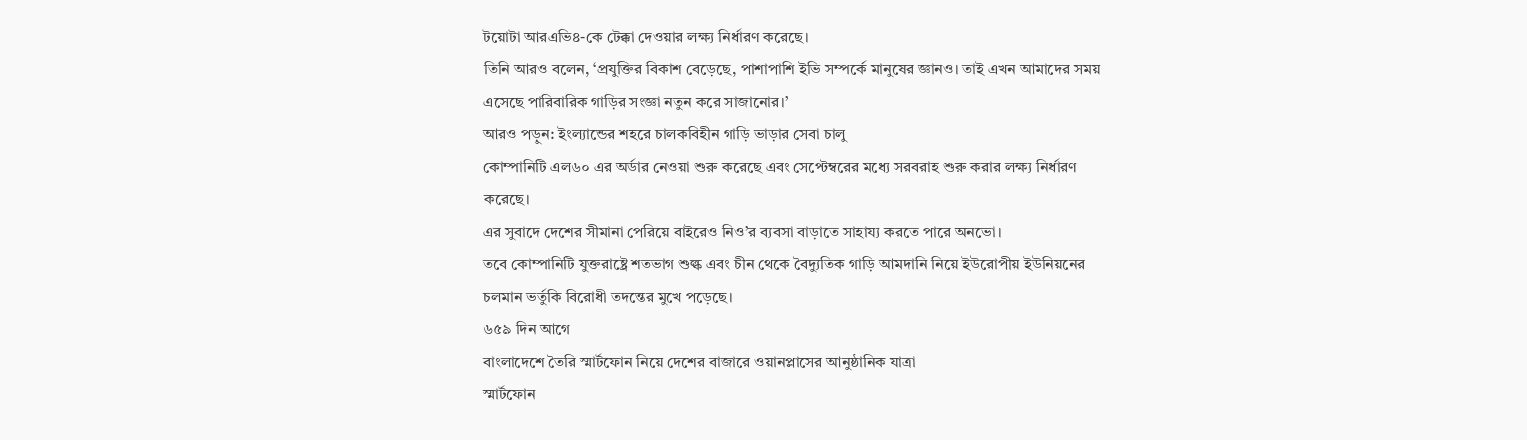টয়োটা আরএভি৪-কে টেক্কা দেওয়ার লক্ষ্য নির্ধারণ করেছে।
তিনি আরও বলেন, ‘প্রযুক্তির বিকাশ বেড়েছে, পাশাপাশি ইভি সম্পর্কে মানুষের জ্ঞানও। তাই এখন আমাদের সময় এসেছে পারিবারিক গাড়ির সংজ্ঞা নতুন করে সাজানোর।’
আরও পড়ুন: ইংল্যান্ডের শহরে চালকবিহীন গাড়ি ভাড়ার সেবা চালু
কোম্পানিটি এল৬০ এর অর্ডার নেওয়া শুরু করেছে এবং সেপ্টেম্বরের মধ্যে সরবরাহ শুরু করার লক্ষ্য নির্ধারণ করেছে।
এর সুবাদে দেশের সীমানা পেরিয়ে বাইরেও নিও’র ব্যবসা বাড়াতে সাহায্য করতে পারে অনভো।
তবে কোম্পানিটি যুক্তরাষ্ট্রে শতভাগ শুল্ক এবং চীন থেকে বৈদ্যুতিক গাড়ি আমদানি নিয়ে ইউরোপীয় ইউনিয়নের চলমান ভর্তুকি বিরোধী তদন্তের মুখে পড়েছে।
৬৫৯ দিন আগে
বাংলাদেশে তৈরি স্মার্টফোন নিয়ে দেশের বাজারে ওয়ানপ্লাসের আনুষ্ঠানিক যাত্রা
স্মার্টফোন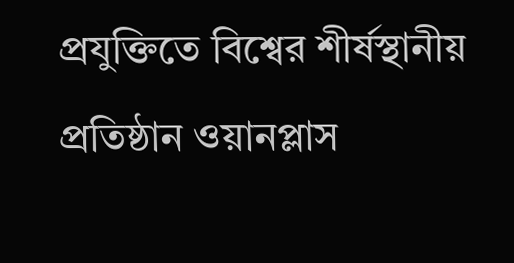প্রযুক্তিতে বিশ্বের শীর্ষস্থানীয় প্রতিষ্ঠান ওয়ানপ্লাস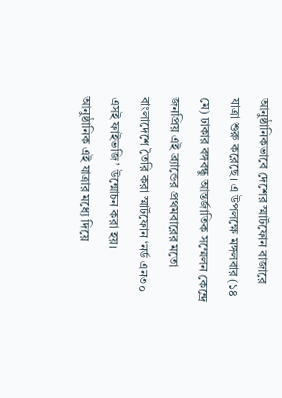আনুষ্ঠানিকভাবে দেশের স্মার্টফোন বাজারে যাত্রা শুরু করেছে। এ উপলক্ষে মঙ্গলবার (১৪ মে) ঢাকার বঙ্গবন্ধু আন্তর্জাতিক সম্মেলন কেন্দ্রে জনপ্রিয় এই ব্র্যান্ডের প্রথমবারের মতো বাংলাদেশে তৈরি করা স্মার্টফোন ‘নর্ড এন৩০ এসই ফাইভজি’ উন্মোচন করা হয়।
আনুষ্ঠানিক এই যাত্রার মধ্যে দিয়ে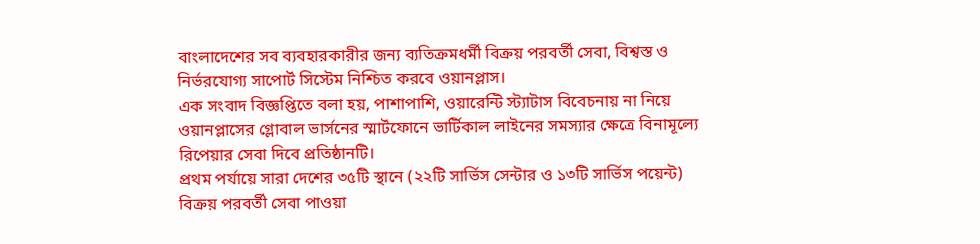বাংলাদেশের সব ব্যবহারকারীর জন্য ব্যতিক্রমধর্মী বিক্রয় পরবর্তী সেবা, বিশ্বস্ত ও নির্ভরযোগ্য সাপোর্ট সিস্টেম নিশ্চিত করবে ওয়ানপ্লাস।
এক সংবাদ বিজ্ঞপ্তিতে বলা হয়, পাশাপাশি, ওয়ারেন্টি স্ট্যাটাস বিবেচনায় না নিয়ে ওয়ানপ্লাসের গ্লোবাল ভার্সনের স্মার্টফোনে ভার্টিকাল লাইনের সমস্যার ক্ষেত্রে বিনামূল্যে রিপেয়ার সেবা দিবে প্রতিষ্ঠানটি।
প্রথম পর্যায়ে সারা দেশের ৩৫টি স্থানে (২২টি সার্ভিস সেন্টার ও ১৩টি সার্ভিস পয়েন্ট) বিক্রয় পরবর্তী সেবা পাওয়া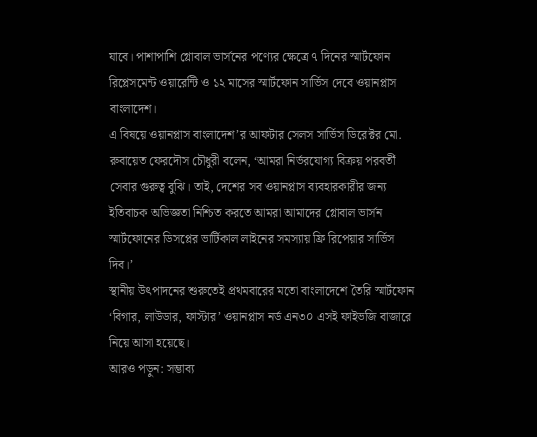যাবে। পাশাপাশি গ্লোবাল ভার্সনের পণ্যের ক্ষেত্রে ৭ দিনের স্মার্টফোন রিপ্লেসমেন্ট ওয়ারেন্টি ও ১২ মাসের স্মার্টফোন সার্ভিস দেবে ওয়ানপ্লাস বাংলাদেশ।
এ বিষয়ে ওয়ানপ্লাস বাংলাদেশ’র আফটার সেলস সার্ভিস ডিরেক্টর মো. রুবায়েত ফেরদৌস চৌধুরী বলেন, ‘আমরা নির্ভরযোগ্য বিক্রয় পরবর্তী সেবার গুরুত্ব বুঝি। তাই, দেশের সব ওয়ানপ্লাস ব্যবহারকারীর জন্য ইতিবাচক অভিজ্ঞতা নিশ্চিত করতে আমরা আমাদের গ্লোবাল ভার্সন স্মার্টফোনের ডিসপ্লের ভার্টিকাল লাইনের সমস্যায় ফ্রি রিপেয়ার সার্ভিস দিব।’
স্থানীয় উৎপাদনের শুরুতেই প্রথমবারের মতো বাংলাদেশে তৈরি স্মার্টফোন ‘বিগার, লাউডার, ফাস্টার’ ওয়ানপ্লাস নর্ড এন৩০ এসই ফাইভজি বাজারে নিয়ে আসা হয়েছে।
আরও পড়ুন: সম্ভাব্য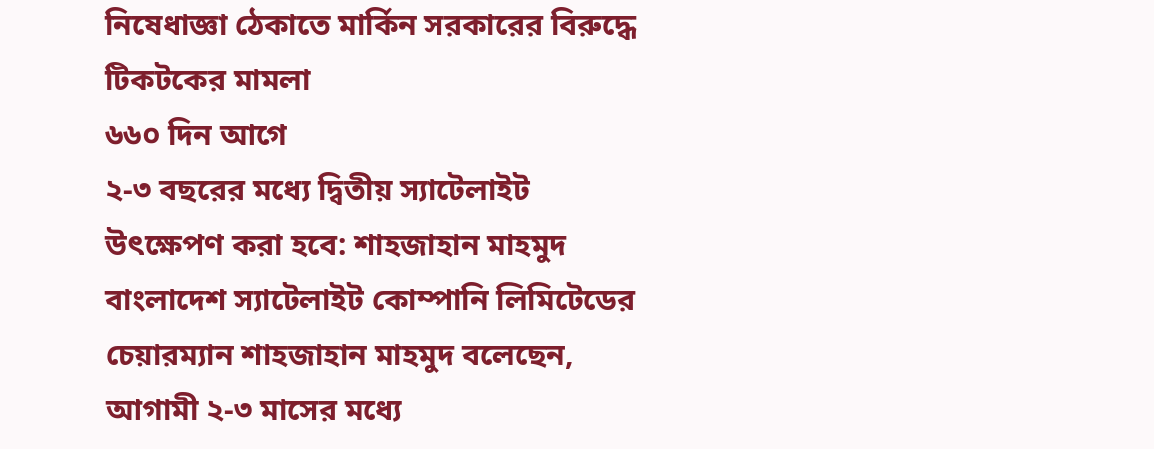নিষেধাজ্ঞা ঠেকাতে মার্কিন সরকারের বিরুদ্ধে টিকটকের মামলা
৬৬০ দিন আগে
২-৩ বছরের মধ্যে দ্বিতীয় স্যাটেলাইট উৎক্ষেপণ করা হবে: শাহজাহান মাহমুদ
বাংলাদেশ স্যাটেলাইট কোম্পানি লিমিটেডের চেয়ারম্যান শাহজাহান মাহমুদ বলেছেন, আগামী ২-৩ মাসের মধ্যে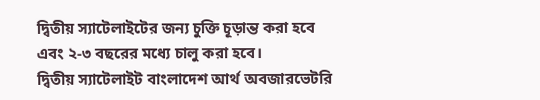দ্বিতীয় স্যাটেলাইটের জন্য চুক্তি চূড়ান্ত করা হবে এবং ২-৩ বছরের মধ্যে চালু করা হবে।
দ্বিতীয় স্যাটেলাইট বাংলাদেশ আর্থ অবজারভেটরি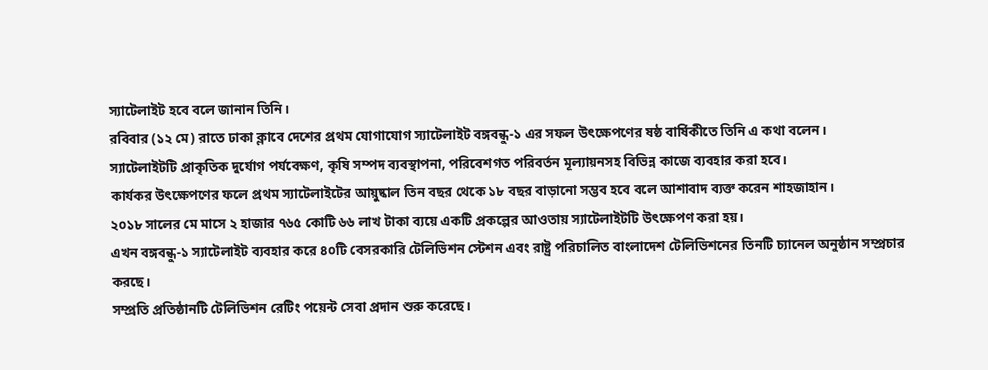স্যাটেলাইট হবে বলে জানান তিনি।
রবিবার (১২ মে) রাতে ঢাকা ক্লাবে দেশের প্রথম যোগাযোগ স্যাটেলাইট বঙ্গবন্ধু-১ এর সফল উৎক্ষেপণের ষষ্ঠ বার্ষিকীতে তিনি এ কথা বলেন।
স্যাটেলাইটটি প্রাকৃতিক দুর্যোগ পর্যবেক্ষণ, কৃষি সম্পদ ব্যবস্থাপনা, পরিবেশগত পরিবর্তন মূল্যায়নসহ বিভিন্ন কাজে ব্যবহার করা হবে।
কার্যকর উৎক্ষেপণের ফলে প্রথম স্যাটেলাইটের আয়ুষ্কাল তিন বছর থেকে ১৮ বছর বাড়ানো সম্ভব হবে বলে আশাবাদ ব্যক্ত করেন শাহজাহান।
২০১৮ সালের মে মাসে ২ হাজার ৭৬৫ কোটি ৬৬ লাখ টাকা ব্যয়ে একটি প্রকল্পের আওতায় স্যাটেলাইটটি উৎক্ষেপণ করা হয়।
এখন বঙ্গবন্ধু-১ স্যাটেলাইট ব্যবহার করে ৪০টি বেসরকারি টেলিভিশন স্টেশন এবং রাষ্ট্র পরিচালিত বাংলাদেশ টেলিভিশনের তিনটি চ্যানেল অনুষ্ঠান সম্প্রচার করছে।
সম্প্রতি প্রতিষ্ঠানটি টেলিভিশন রেটিং পয়েন্ট সেবা প্রদান শুরু করেছে।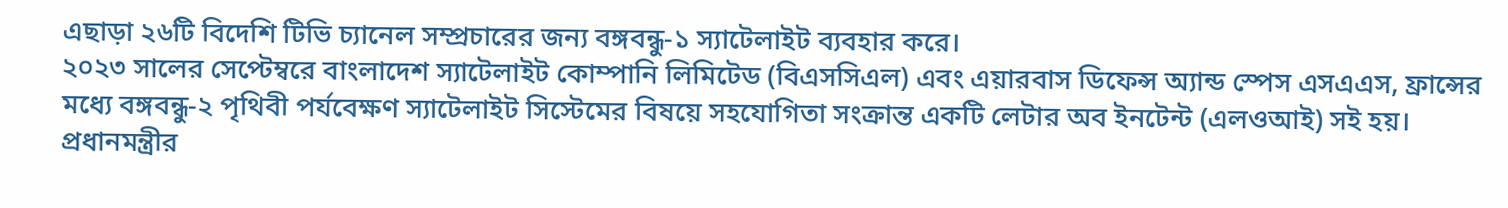এছাড়া ২৬টি বিদেশি টিভি চ্যানেল সম্প্রচারের জন্য বঙ্গবন্ধু-১ স্যাটেলাইট ব্যবহার করে।
২০২৩ সালের সেপ্টেম্বরে বাংলাদেশ স্যাটেলাইট কোম্পানি লিমিটেড (বিএসসিএল) এবং এয়ারবাস ডিফেন্স অ্যান্ড স্পেস এসএএস, ফ্রান্সের মধ্যে বঙ্গবন্ধু-২ পৃথিবী পর্যবেক্ষণ স্যাটেলাইট সিস্টেমের বিষয়ে সহযোগিতা সংক্রান্ত একটি লেটার অব ইনটেন্ট (এলওআই) সই হয়।
প্রধানমন্ত্রীর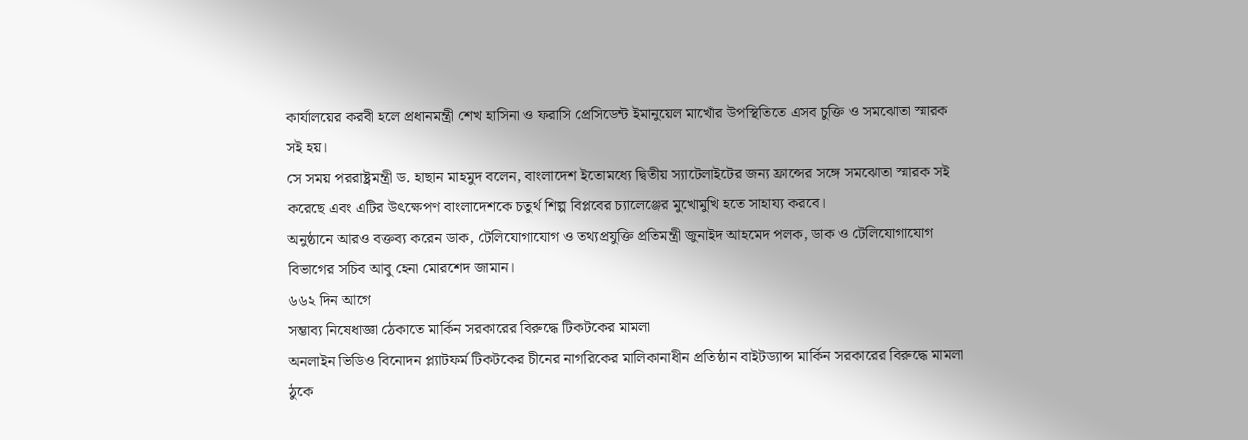কার্যালয়ের করবী হলে প্রধানমন্ত্রী শেখ হাসিনা ও ফরাসি প্রেসিডেন্ট ইমানুয়েল মাখোঁর উপস্থিতিতে এসব চুক্তি ও সমঝোতা স্মারক সই হয়।
সে সময় পররাষ্ট্রমন্ত্রী ড. হাছান মাহমুদ বলেন, বাংলাদেশ ইতোমধ্যে দ্বিতীয় স্যাটেলাইটের জন্য ফ্রান্সের সঙ্গে সমঝোতা স্মারক সই করেছে এবং এটির উৎক্ষেপণ বাংলাদেশকে চতুর্থ শিল্প বিপ্লবের চ্যালেঞ্জের মুখোমুখি হতে সাহায্য করবে।
অনুষ্ঠানে আরও বক্তব্য করেন ডাক, টেলিযোগাযোগ ও তথ্যপ্রযুক্তি প্রতিমন্ত্রী জুনাইদ আহমেদ পলক, ডাক ও টেলিযোগাযোগ বিভাগের সচিব আবু হেনা মোরশেদ জামান।
৬৬২ দিন আগে
সম্ভাব্য নিষেধাজ্ঞা ঠেকাতে মার্কিন সরকারের বিরুদ্ধে টিকটকের মামলা
অনলাইন ভিডিও বিনোদন প্ল্যাটফর্ম টিকটকের চীনের নাগরিকের মালিকানাধীন প্রতিষ্ঠান বাইটড্যান্স মার্কিন সরকারের বিরুদ্ধে মামলা ঠুকে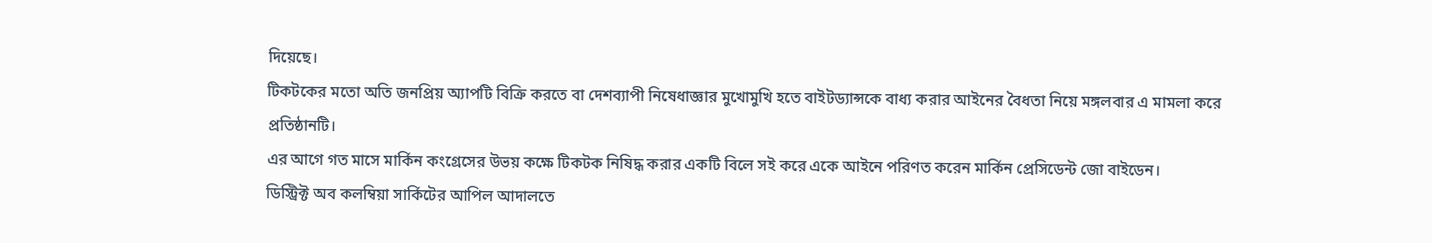দিয়েছে।
টিকটকের মতো অতি জনপ্রিয় অ্যাপটি বিক্রি করতে বা দেশব্যাপী নিষেধাজ্ঞার মুখোমুখি হতে বাইটড্যান্সকে বাধ্য করার আইনের বৈধতা নিয়ে মঙ্গলবার এ মামলা করে প্রতিষ্ঠানটি।
এর আগে গত মাসে মার্কিন কংগ্রেসের উভয় কক্ষে টিকটক নিষিদ্ধ করার একটি বিলে সই করে একে আইনে পরিণত করেন মার্কিন প্রেসিডেন্ট জো বাইডেন।
ডিস্ট্রিক্ট অব কলম্বিয়া সার্কিটের আপিল আদালতে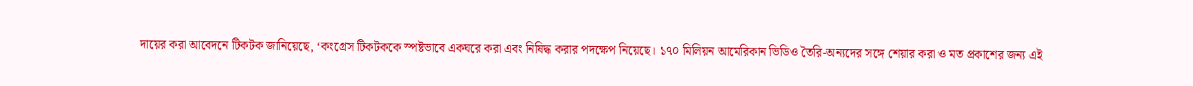দায়ের করা আবেদনে টিকটক জানিয়েছে, ‘কংগ্রেস টিকটককে স্পষ্টভাবে একঘরে করা এবং নিষিদ্ধ করার পদক্ষেপ নিয়েছে। ১৭০ মিলিয়ন আমেরিকান ভিডিও তৈরি-অন্যদের সঙ্গে শেয়ার করা ও মত প্রকাশের জন্য এই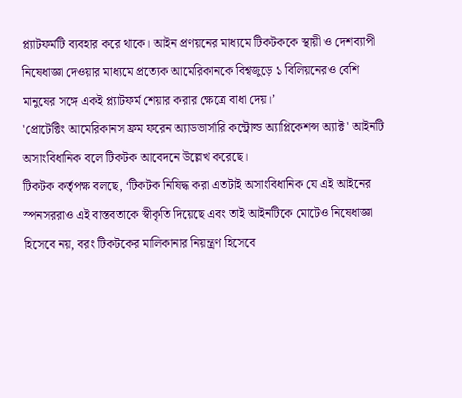প্ল্যাটফর্মটি ব্যবহার করে থাকে। আইন প্রণয়নের মাধ্যমে টিকটককে স্থায়ী ও দেশব্যাপী নিষেধাজ্ঞা দেওয়ার মাধ্যমে প্রত্যেক আমেরিকানকে বিশ্বজুড়ে ১ বিলিয়নেরও বেশি মানুষের সঙ্গে একই প্ল্যাটফর্ম শেয়ার করার ক্ষেত্রে বাধা দেয়।’
'প্রোটেক্টিং আমেরিকানস ফ্রম ফরেন অ্যাডভার্সারি কন্ট্রোল্ড অ্যাপ্লিকেশন্স অ্যাক্ট' আইনটি অসাংবিধানিক বলে টিকটক আবেদনে উল্লেখ করেছে।
টিকটক কর্তৃপক্ষ বলছে, ‘টিকটক নিষিদ্ধ করা এতটাই অসাংবিধানিক যে এই আইনের স্পনসররাও এই বাস্তবতাকে স্বীকৃতি দিয়েছে এবং তাই আইনটিকে মোটেও নিষেধাজ্ঞা হিসেবে নয়, বরং টিকটকের মালিকানার নিয়ন্ত্রণ হিসেবে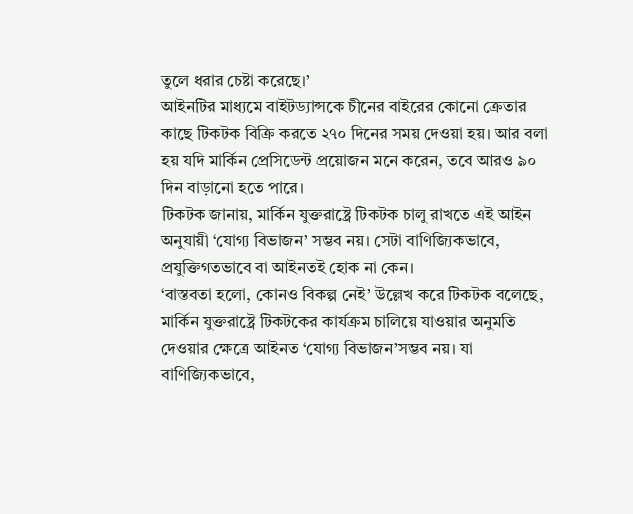তুলে ধরার চেষ্টা করেছে।’
আইনটির মাধ্যমে বাইটড্যান্সকে চীনের বাইরের কোনো ক্রেতার কাছে টিকটক বিক্রি করতে ২৭০ দিনের সময় দেওয়া হয়। আর বলা হয় যদি মার্কিন প্রেসিডেন্ট প্রয়োজন মনে করেন, তবে আরও ৯০ দিন বাড়ানো হতে পারে।
টিকটক জানায়, মার্কিন যুক্তরাষ্ট্রে টিকটক চালু রাখতে এই আইন অনুযায়ী ‘যোগ্য বিভাজন’ সম্ভব নয়। সেটা বাণিজ্যিকভাবে, প্রযুক্তিগতভাবে বা আইনতই হোক না কেন।
‘বাস্তবতা হলো, কোনও বিকল্প নেই’ উল্লেখ করে টিকটক বলেছে, মার্কিন যুক্তরাষ্ট্রে টিকটকের কার্যক্রম চালিয়ে যাওয়ার অনুমতি দেওয়ার ক্ষেত্রে আইনত ‘যোগ্য বিভাজন’সম্ভব নয়। যা বাণিজ্যিকভাবে,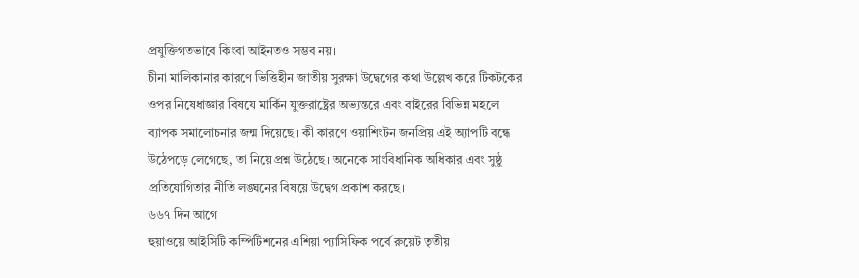প্রযুক্তিগতভাবে কিংবা আইনতও সম্ভব নয়।
চীনা মালিকানার কারণে ভিত্তিহীন জাতীয় সুরক্ষা উদ্বেগের কথা উল্লেখ করে টিকটকের ওপর নিষেধাজ্ঞার বিষযে মার্কিন যুক্তরাষ্ট্রের অভ্যন্তরে এবং বাইরের বিভিন্ন মহলে ব্যাপক সমালোচনার জন্ম দিয়েছে। কী কারণে ওয়াশিংটন জনপ্রিয় এই অ্যাপটি বন্ধে উঠেপড়ে লেগেছে, তা নিয়ে প্রশ্ন উঠেছে। অনেকে সাংবিধানিক অধিকার এবং সুষ্ঠু প্রতিযোগিতার নীতি লঙ্ঘনের বিষয়ে উদ্বেগ প্রকাশ করছে।
৬৬৭ দিন আগে
হুয়াওয়ে আইসিটি কম্পিটিশনের এশিয়া প্যাসিফিক পর্বে রুয়েট তৃতীয়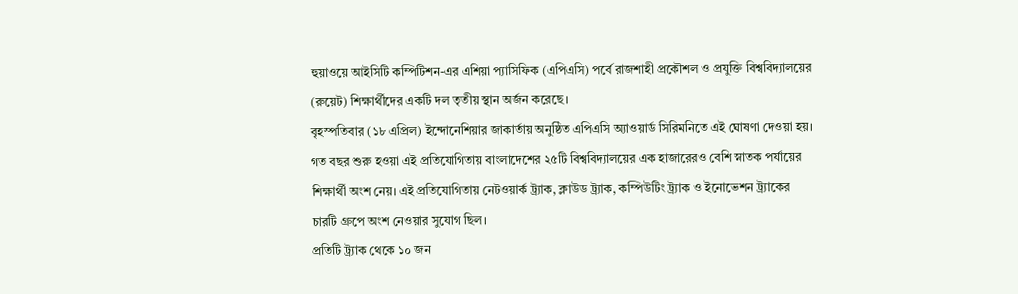হুয়াওয়ে আইসিটি কম্পিটিশন-এর এশিয়া প্যাসিফিক (এপিএসি) পর্বে রাজশাহী প্রকৌশল ও প্রযুক্তি বিশ্ববিদ্যালয়ের (রুয়েট) শিক্ষার্থীদের একটি দল তৃতীয় স্থান অর্জন করেছে।
বৃহস্পতিবার (১৮ এপ্রিল) ইন্দোনেশিয়ার জাকার্তায় অনুষ্ঠিত এপিএসি অ্যাওয়ার্ড সিরিমনিতে এই ঘোষণা দেওয়া হয়।
গত বছর শুরু হওয়া এই প্রতিযোগিতায় বাংলাদেশের ২৫টি বিশ্ববিদ্যালয়ের এক হাজারেরও বেশি স্নাতক পর্যায়ের শিক্ষার্থী অংশ নেয়। এই প্রতিযোগিতায় নেটওয়ার্ক ট্র্যাক, ক্লাউড ট্র্যাক, কম্পিউটিং ট্র্যাক ও ইনোভেশন ট্র্যাকের চারটি গ্রুপে অংশ নেওয়ার সুযোগ ছিল।
প্রতিটি ট্র্যাক থেকে ১০ জন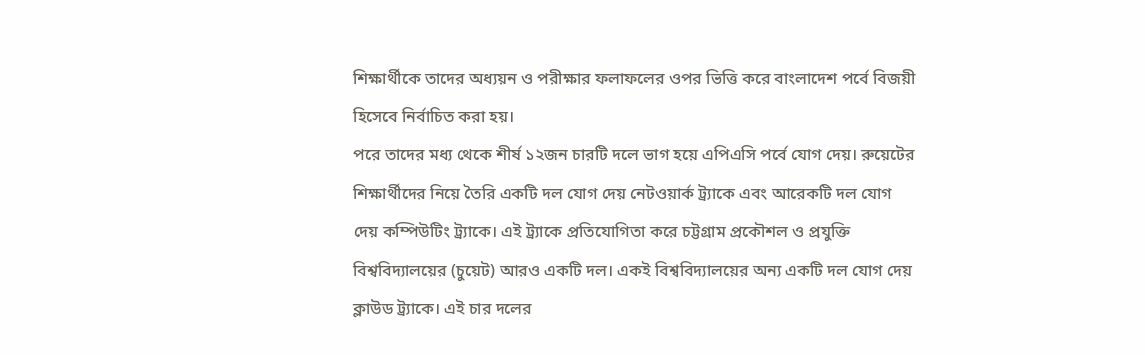শিক্ষার্থীকে তাদের অধ্যয়ন ও পরীক্ষার ফলাফলের ওপর ভিত্তি করে বাংলাদেশ পর্বে বিজয়ী হিসেবে নির্বাচিত করা হয়।
পরে তাদের মধ্য থেকে শীর্ষ ১২জন চারটি দলে ভাগ হয়ে এপিএসি পর্বে যোগ দেয়। রুয়েটের শিক্ষার্থীদের নিয়ে তৈরি একটি দল যোগ দেয় নেটওয়ার্ক ট্র্যাকে এবং আরেকটি দল যোগ দেয় কম্পিউটিং ট্র্যাকে। এই ট্র্যাকে প্রতিযোগিতা করে চট্টগ্রাম প্রকৌশল ও প্রযুক্তি বিশ্ববিদ্যালয়ের (চুয়েট) আরও একটি দল। একই বিশ্ববিদ্যালয়ের অন্য একটি দল যোগ দেয় ক্লাউড ট্র্যাকে। এই চার দলের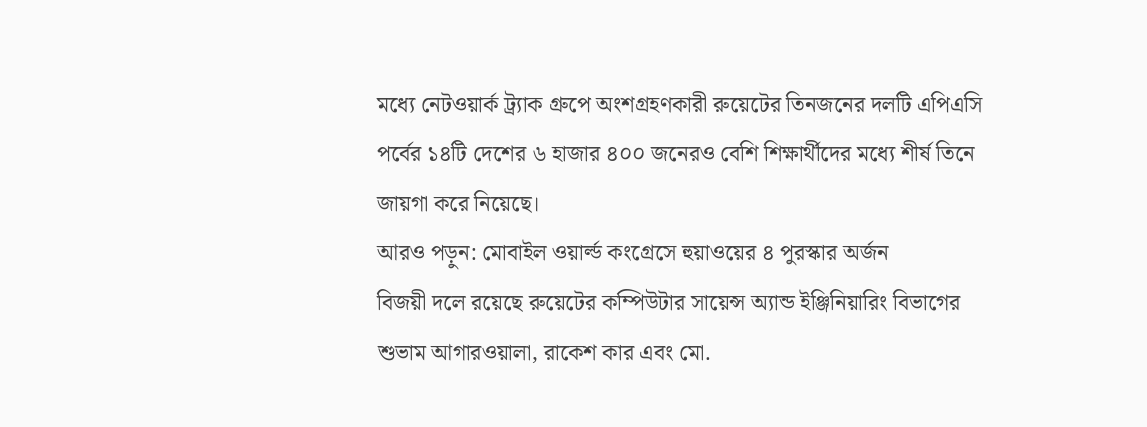মধ্যে নেটওয়ার্ক ট্র্যাক গ্রুপে অংশগ্রহণকারী রুয়েটের তিনজনের দলটি এপিএসি পর্বের ১৪টি দেশের ৬ হাজার ৪০০ জনেরও বেশি শিক্ষার্থীদের মধ্যে শীর্ষ তিনে জায়গা করে নিয়েছে।
আরও পড়ুন: মোবাইল ওয়ার্ল্ড কংগ্রেসে হুয়াওয়ের ৪ পুরস্কার অর্জন
বিজয়ী দলে রয়েছে রুয়েটের কম্পিউটার সায়েন্স অ্যান্ড ইঞ্জিনিয়ারিং বিভাগের শুভাম আগারওয়ালা, রাকেশ কার এবং মো.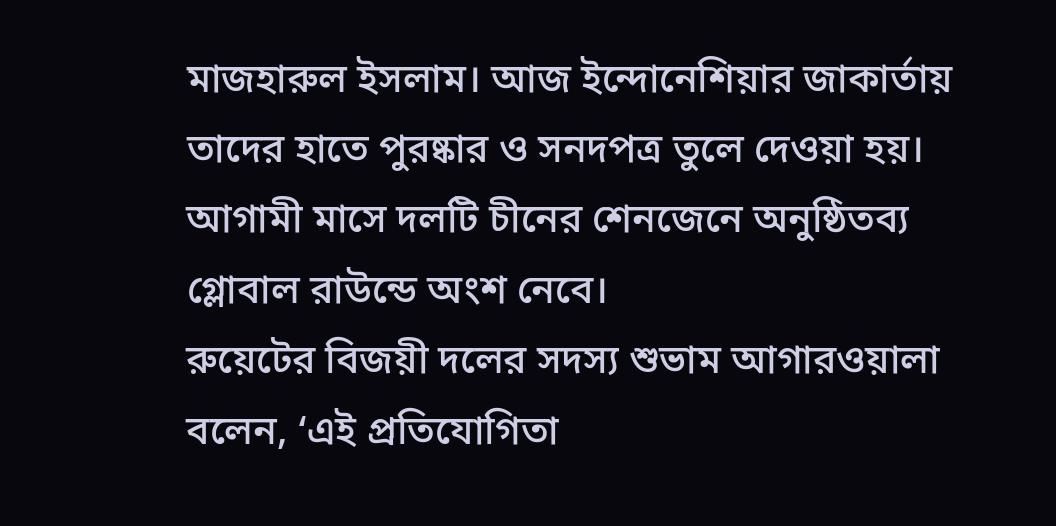মাজহারুল ইসলাম। আজ ইন্দোনেশিয়ার জাকার্তায় তাদের হাতে পুরষ্কার ও সনদপত্র তুলে দেওয়া হয়। আগামী মাসে দলটি চীনের শেনজেনে অনুষ্ঠিতব্য গ্লোবাল রাউন্ডে অংশ নেবে।
রুয়েটের বিজয়ী দলের সদস্য শুভাম আগারওয়ালা বলেন, ‘এই প্রতিযোগিতা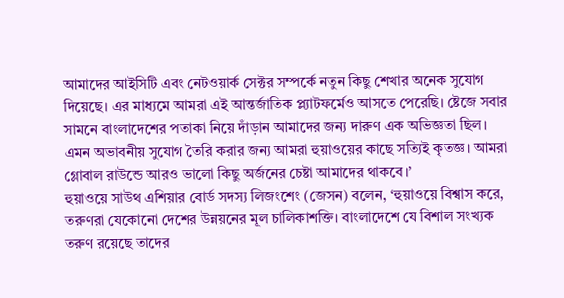আমাদের আইসিটি এবং নেটওয়ার্ক সেক্টর সম্পর্কে নতুন কিছু শেখার অনেক সুযোগ দিয়েছে। এর মাধ্যমে আমরা এই আন্তর্জাতিক প্ল্যাটফর্মেও আসতে পেরেছি। ষ্টেজে সবার সামনে বাংলাদেশের পতাকা নিয়ে দাঁড়ান আমাদের জন্য দারুণ এক অভিজ্ঞতা ছিল। এমন অভাবনীয় সুযোগ তৈরি করার জন্য আমরা হুয়াওয়ের কাছে সত্যিই কৃতজ্ঞ। আমরা গ্লোবাল রাউন্ডে আরও ভালো কিছু অর্জনের চেষ্টা আমাদের থাকবে।’
হুয়াওয়ে সাউথ এশিয়ার বোর্ড সদস্য লিজংশেং (জেসন) বলেন, ‘হুয়াওয়ে বিশ্বাস করে, তরুণরা যেকোনো দেশের উন্নয়নের মূল চালিকাশক্তি। বাংলাদেশে যে বিশাল সংখ্যক তরুণ রয়েছে তাদের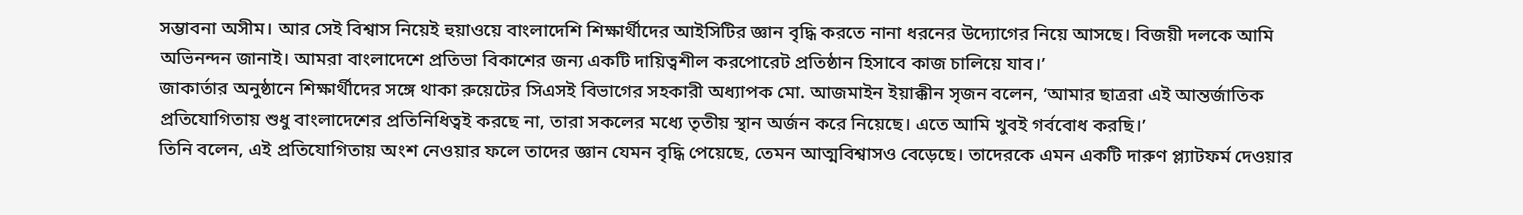সম্ভাবনা অসীম। আর সেই বিশ্বাস নিয়েই হুয়াওয়ে বাংলাদেশি শিক্ষার্থীদের আইসিটির জ্ঞান বৃদ্ধি করতে নানা ধরনের উদ্যোগের নিয়ে আসছে। বিজয়ী দলকে আমি অভিনন্দন জানাই। আমরা বাংলাদেশে প্রতিভা বিকাশের জন্য একটি দায়িত্বশীল করপোরেট প্রতিষ্ঠান হিসাবে কাজ চালিয়ে যাব।’
জাকার্তার অনুষ্ঠানে শিক্ষার্থীদের সঙ্গে থাকা রুয়েটের সিএসই বিভাগের সহকারী অধ্যাপক মো. আজমাইন ইয়াক্কীন সৃজন বলেন, ‘আমার ছাত্ররা এই আন্তর্জাতিক প্রতিযোগিতায় শুধু বাংলাদেশের প্রতিনিধিত্বই করছে না, তারা সকলের মধ্যে তৃতীয় স্থান অর্জন করে নিয়েছে। এতে আমি খুবই গর্ববোধ করছি।’
তিনি বলেন, এই প্রতিযোগিতায় অংশ নেওয়ার ফলে তাদের জ্ঞান যেমন বৃদ্ধি পেয়েছে, তেমন আত্মবিশ্বাসও বেড়েছে। তাদেরকে এমন একটি দারুণ প্ল্যাটফর্ম দেওয়ার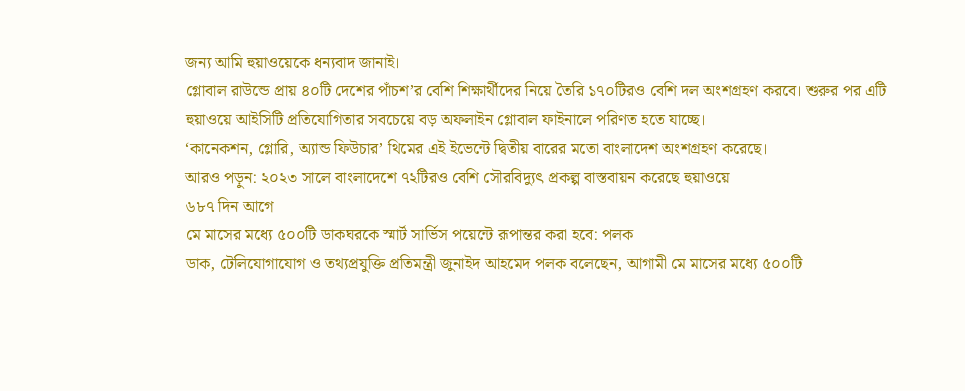জন্য আমি হুয়াওয়েকে ধন্যবাদ জানাই।
গ্লোবাল রাউন্ডে প্রায় ৪০টি দেশের পাঁচশ’র বেশি শিক্ষার্থীদের নিয়ে তৈরি ১৭০টিরও বেশি দল অংশগ্রহণ করবে। শুরুর পর এটি হুয়াওয়ে আইসিটি প্রতিযোগিতার সবচেয়ে বড় অফলাইন গ্লোবাল ফাইনালে পরিণত হতে যাচ্ছে।
‘কানেকশন, গ্লোরি, অ্যান্ড ফিউচার’ থিমের এই ইভেন্টে দ্বিতীয় বারের মতো বাংলাদেশ অংশগ্রহণ করেছে।
আরও পড়ুন: ২০২৩ সালে বাংলাদেশে ৭২টিরও বেশি সৌরবিদ্যুৎ প্রকল্প বাস্তবায়ন করেছে হুয়াওয়ে
৬৮৭ দিন আগে
মে মাসের মধ্যে ৫০০টি ডাকঘরকে স্মার্ট সার্ভিস পয়েন্টে রূপান্তর করা হবে: পলক
ডাক, টেলিযোগাযোগ ও তথ্যপ্রযুক্তি প্রতিমন্ত্রী জুনাইদ আহমেদ পলক বলেছেন, আগামী মে মাসের মধ্যে ৫০০টি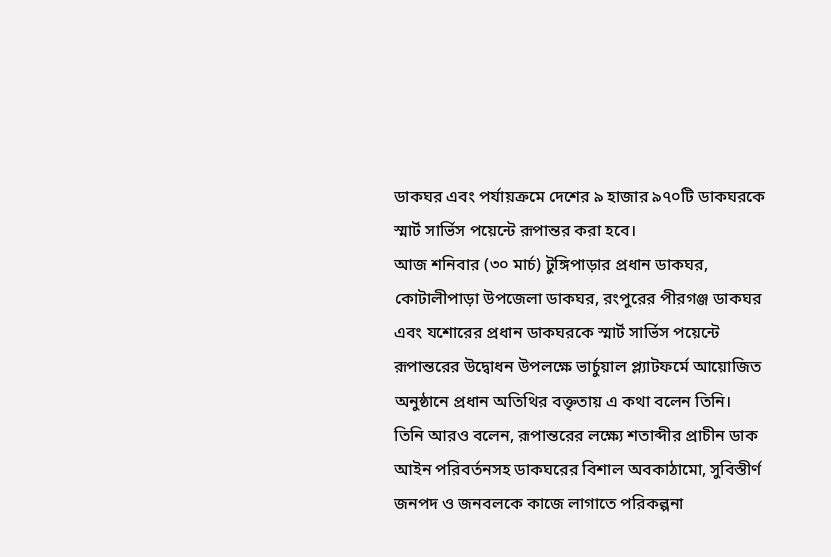ডাকঘর এবং পর্যায়ক্রমে দেশের ৯ হাজার ৯৭০টি ডাকঘরকে স্মার্ট সার্ভিস পয়েন্টে রূপান্তর করা হবে।
আজ শনিবার (৩০ মার্চ) টুঙ্গিপাড়ার প্রধান ডাকঘর, কোটালীপাড়া উপজেলা ডাকঘর, রংপুরের পীরগঞ্জ ডাকঘর এবং যশোরের প্রধান ডাকঘরকে স্মার্ট সার্ভিস পয়েন্টে রূপান্তরের উদ্বোধন উপলক্ষে ভার্চুয়াল প্ল্যাটফর্মে আয়োজিত অনুষ্ঠানে প্রধান অতিথির বক্তৃতায় এ কথা বলেন তিনি।
তিনি আরও বলেন, রূপান্তরের লক্ষ্যে শতাব্দীর প্রাচীন ডাক আইন পরিবর্তনসহ ডাকঘরের বিশাল অবকাঠামো, সুবিস্তীর্ণ জনপদ ও জনবলকে কাজে লাগাতে পরিকল্পনা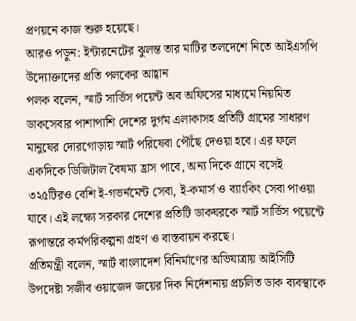প্রণয়নে কাজ শুরু হয়েছে।
আরও পড়ুন: ইন্টারনেটের ঝুলন্ত তার মাটির তলদেশে নিতে আইএসপি উদ্যোক্তাদের প্রতি পলকের আহ্বান
পলক বলেন, স্মার্ট সার্ভিস পয়েন্ট অব অফিসের মাধ্যমে নিয়মিত ডাকসেবার পাশাপাশি দেশের দুর্গম এলাকাসহ প্রতিটি গ্রামের সাধারণ মানুষের দোরগোড়ায় স্মার্ট পরিষেবা পৌঁছে দেওয়া হবে। এর ফলে একদিকে ডিজিটাল বৈষম্য হ্রাস পাবে, অন্য দিকে গ্রামে বসেই ৩২৫টিরও বেশি ই-গভর্নমেন্ট সেবা, ই-কমার্স ও ব্যাংকিং সেবা পাওয়া যাবে। এই লক্ষ্যে সরকার দেশের প্রতিটি ডাকঘরকে স্মার্ট সার্ভিস পয়েন্টে রূপান্তরে কর্মপরিকল্পনা গ্রহণ ও বাস্তবায়ন করছে।
প্রতিমন্ত্রী বলেন, স্মার্ট বাংলাদেশ বিনির্মাণের অভিযাত্রায় আইসিটি উপদেষ্টা সজীব ওয়াজেদ জয়ের দিক নির্দেশনায় প্রচলিত ডাক ব্যবস্থাকে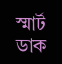স্মার্ট ডাক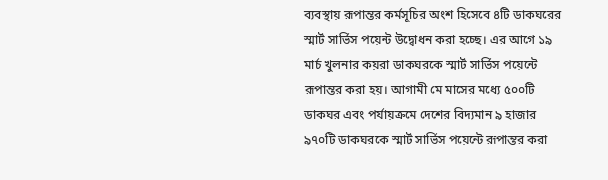ব্যবস্থায় রূপান্তর কর্মসূচির অংশ হিসেবে ৪টি ডাকঘরের স্মার্ট সার্ভিস পয়েন্ট উদ্বোধন করা হচ্ছে। এর আগে ১৯ মার্চ খুলনার কয়রা ডাকঘরকে স্মার্ট সার্ভিস পয়েন্টে রূপান্তর করা হয়। আগামী মে মাসের মধ্যে ৫০০টি ডাকঘর এবং পর্যায়ক্রমে দেশের বিদ্যমান ৯ হাজার ৯৭০টি ডাকঘরকে স্মার্ট সার্ভিস পয়েন্টে রূপান্তর করা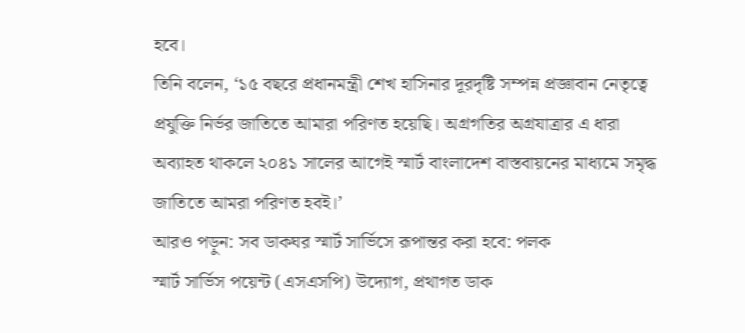হবে।
তিনি বলেন, ‘১৫ বছরে প্রধানমন্ত্রী শেখ হাসিনার দূরদৃষ্টি সম্পন্ন প্রজ্ঞাবান নেতৃত্বে প্রযুক্তি নির্ভর জাতিতে আমারা পরিণত হয়েছি। অগ্রগতির অগ্রযাত্রার এ ধারা অব্যাহত থাকলে ২০৪১ সালের আগেই স্মার্ট বাংলাদেশ বাস্তবায়নের মাধ্যমে সমৃদ্ধ জাতিতে আমরা পরিণত হবই।’
আরও পড়ুন: সব ডাকঘর স্মার্ট সার্ভিসে রূপান্তর করা হবে: পলক
স্মার্ট সার্ভিস পয়েন্ট (এসএসপি) উদ্যোগ, প্রথাগত ডাক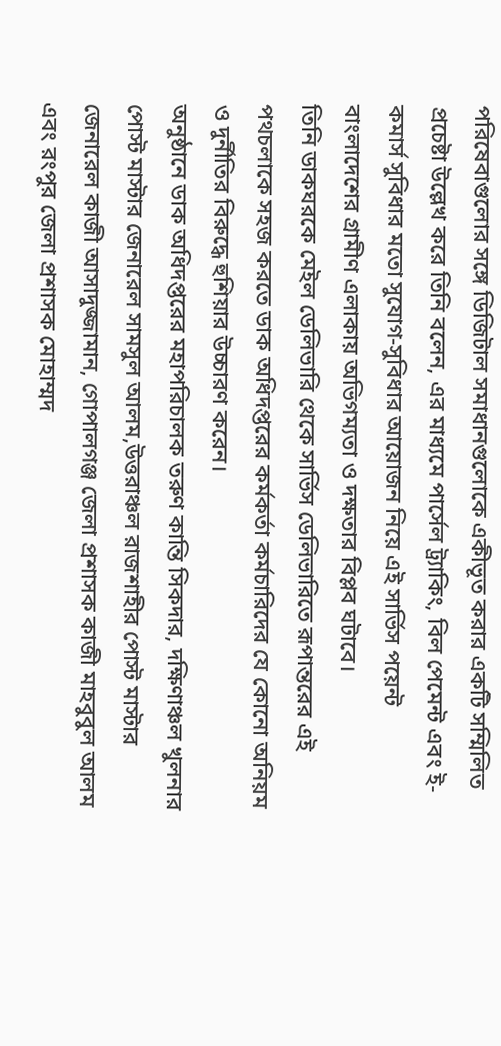পরিষেবাগুলোর সঙ্গে ডিজিটাল সমাধানগুলোকে একীভূত করার একটি সম্মিলিত প্রচেষ্টা উল্লেখ করে তিনি বলেন, এর মাধ্যমে পার্সেল ট্র্যাকিং, বিল পেমেন্ট এবং ই-কমার্স সুবিধার মতো সুযোগ-সুবিধার আয়োজন নিয়ে এই সার্ভিস পয়েন্ট বাংলাদেশের গ্রামীণ এলাকায় অভিগম্যতা ও দক্ষতার বিপ্লব ঘটাবে।
তিনি ডাকঘরকে মেইল ডেলিভারি থেকে সার্ভিস ডেলিভারিতে রূপান্তরের এই পথচলাকে সহজ করতে ডাক অধিদপ্তরের কর্মকর্তা কর্মচারিদের যে কোনো অনিয়ম ও দুর্নীতির বিরুদ্ধে হুশিয়ার উচ্চারণ করেন।
অনুষ্ঠানে ডাক অধিদপ্তরের মহাপরিচালক তরুণ কান্তি সিকদার, দক্ষিণাঞ্চল খুলনার পোস্ট মাস্টার জেনারেল সামসুল আলম,উত্তরাঞ্চল রাজশাহীর পোস্ট মাস্টার জেনারেল কাজী আসাদুজ্জামান, গোপালগঞ্জ জেলা প্রশাসক কাজী মাহবুবুল আলম এবং রংপুর জেলা প্রশাসক মোহাম্মদ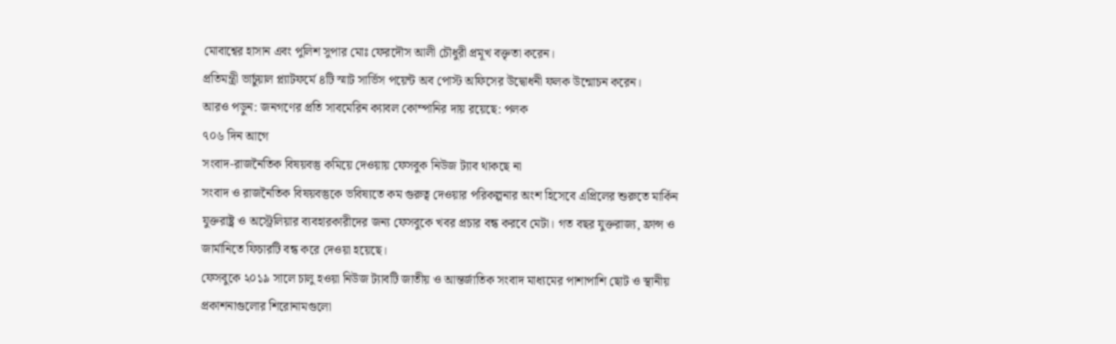মোবাশ্বের হাসান এবং পুলিশ সুপার মোঃ ফেরদৌস আলী চৌধুরী প্রমূখ বক্তৃতা করেন।
প্রতিমন্ত্রী ভার্চুয়াল প্ল্যাটফর্মে ৪টি স্মাট সার্ভিস পয়েন্ট অব পোস্ট অফিসের উদ্বোধনী ফলক উন্মোচন করেন।
আরও পড়ুন: জনগণের প্রতি সাবমেরিন ক্যাবল কোম্পানির দায় রয়েছে: পলক
৭০৬ দিন আগে
সংবাদ-রাজনৈতিক বিষয়বস্তু কমিয়ে দেওয়ায় ফেসবুক নিউজ ট্যাব থাকছে না
সংবাদ ও রাজনৈতিক বিষয়বস্তুকে ভবিষ্যতে কম গুরুত্ব দেওয়ার পরিকল্পনার অংশ হিসেবে এপ্রিলের শুরুতে মার্কিন যুক্তরাষ্ট্র ও অস্ট্রেলিয়ার ব্যবহারকারীদের জন্য ফেসবুকে খবর প্রচার বন্ধ করবে মেটা। গত বছর যুক্তরাজ্য, ফ্রান্স ও জার্মানিতে ফিচারটি বন্ধ করে দেওয়া হয়েছে।
ফেসবুকে ২০১৯ সালে চালু হওয়া নিউজ ট্যাবটি জাতীয় ও আন্তর্জাতিক সংবাদ মাধ্যমের পাশাপাশি ছোট ও স্থানীয় প্রকাশনাগুলোর শিরোনামগুলো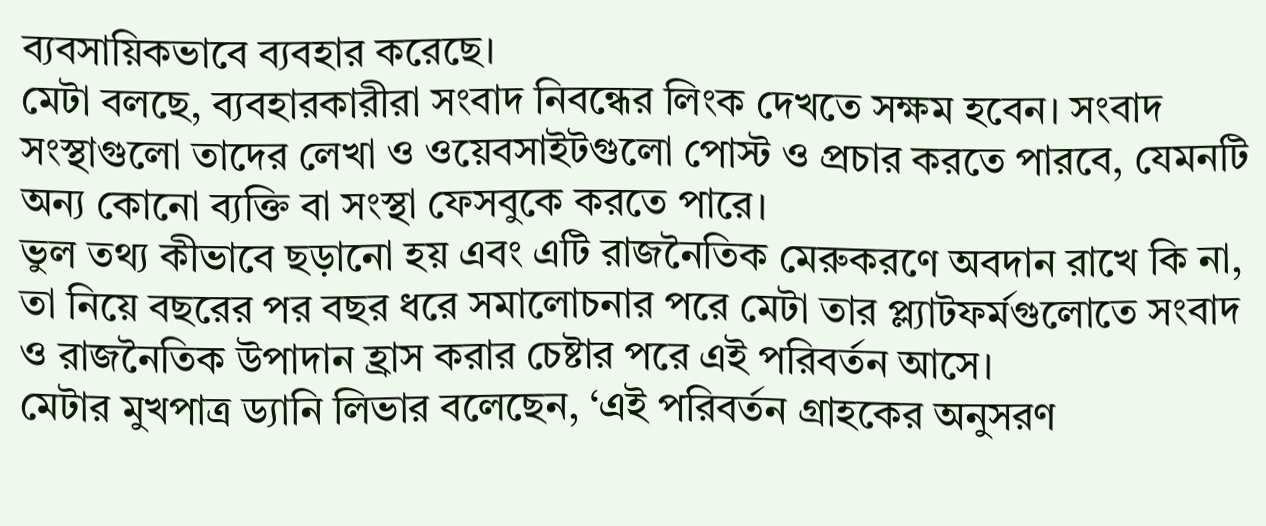ব্যবসায়িকভাবে ব্যবহার করেছে।
মেটা বলছে, ব্যবহারকারীরা সংবাদ নিবন্ধের লিংক দেখতে সক্ষম হবেন। সংবাদ সংস্থাগুলো তাদের লেখা ও ওয়েবসাইটগুলো পোস্ট ও প্রচার করতে পারবে, যেমনটি অন্য কোনো ব্যক্তি বা সংস্থা ফেসবুকে করতে পারে।
ভুল তথ্য কীভাবে ছড়ানো হয় এবং এটি রাজনৈতিক মেরুকরণে অবদান রাখে কি না, তা নিয়ে বছরের পর বছর ধরে সমালোচনার পরে মেটা তার প্ল্যাটফর্মগুলোতে সংবাদ ও রাজনৈতিক উপাদান হ্রাস করার চেষ্টার পরে এই পরিবর্তন আসে।
মেটার মুখপাত্র ড্যানি লিভার বলেছেন, ‘এই পরিবর্তন গ্রাহকের অনুসরণ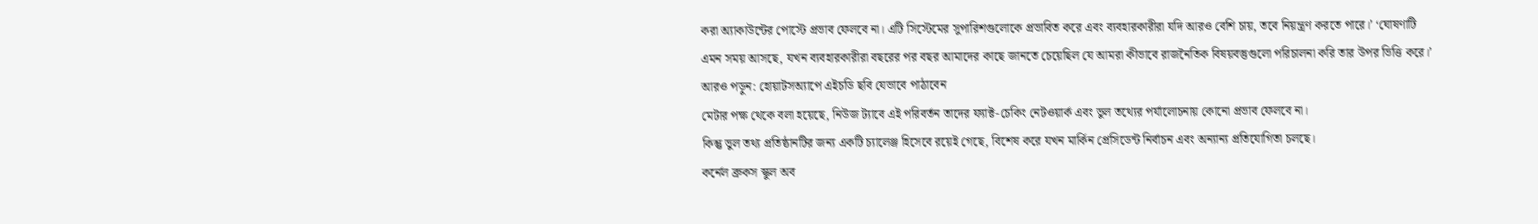করা অ্যাকাউন্টের পোস্টে প্রভাব ফেলবে না। এটি সিস্টেমের সুপারিশগুলোকে প্রভাবিত করে এবং ব্যবহারকারীরা যদি আরও বেশি চায়, তবে নিয়ন্ত্রণ করতে পারে।’ ‘ঘোষণাটি এমন সময় আসছে, যখন ব্যবহারকারীরা বছরের পর বছর আমাদের কাছে জানতে চেয়েছিল যে আমরা কীভাবে রাজনৈতিক বিষয়বস্তুগুলো পরিচালনা করি তার উপর ভিত্তি করে।’
আরও পড়ুন: হোয়াটসঅ্যাপে এইচডি ছবি যেভাবে পাঠাবেন
মেটার পক্ষ থেকে বলা হয়েছে, নিউজ ট্যাবে এই পরিবর্তন তাদের ফ্যাক্ট-চেকিং নেটওয়ার্ক এবং ভুল তথ্যের পর্যালোচনায় কোনো প্রভাব ফেলবে না।
কিন্তু ভুল তথ্য প্রতিষ্ঠানটির জন্য একটি চ্যালেঞ্জ হিসেবে রয়েই গেছে, বিশেষ করে যখন মার্কিন প্রেসিডেন্ট নির্বাচন এবং অন্যান্য প্রতিযোগিতা চলছে।
কর্নেল ব্রুকস স্কুল অব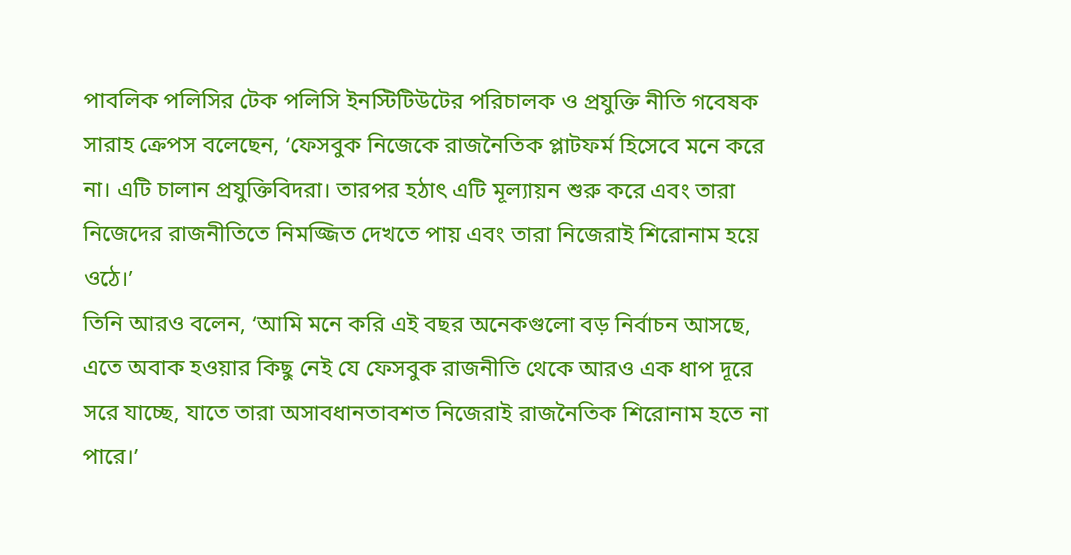পাবলিক পলিসির টেক পলিসি ইনস্টিটিউটের পরিচালক ও প্রযুক্তি নীতি গবেষক সারাহ ক্রেপস বলেছেন, ‘ফেসবুক নিজেকে রাজনৈতিক প্লাটফর্ম হিসেবে মনে করে না। এটি চালান প্রযুক্তিবিদরা। তারপর হঠাৎ এটি মূল্যায়ন শুরু করে এবং তারা নিজেদের রাজনীতিতে নিমজ্জিত দেখতে পায় এবং তারা নিজেরাই শিরোনাম হয়ে ওঠে।’
তিনি আরও বলেন, ‘আমি মনে করি এই বছর অনেকগুলো বড় নির্বাচন আসছে, এতে অবাক হওয়ার কিছু নেই যে ফেসবুক রাজনীতি থেকে আরও এক ধাপ দূরে সরে যাচ্ছে, যাতে তারা অসাবধানতাবশত নিজেরাই রাজনৈতিক শিরোনাম হতে না পারে।’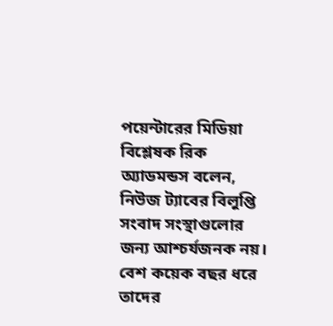পয়েন্টারের মিডিয়া বিশ্লেষক রিক অ্যাডমন্ডস বলেন, নিউজ ট্যাবের বিলুপ্তি সংবাদ সংস্থাগুলোর জন্য আশ্চর্যজনক নয়। বেশ কয়েক বছর ধরে তাদের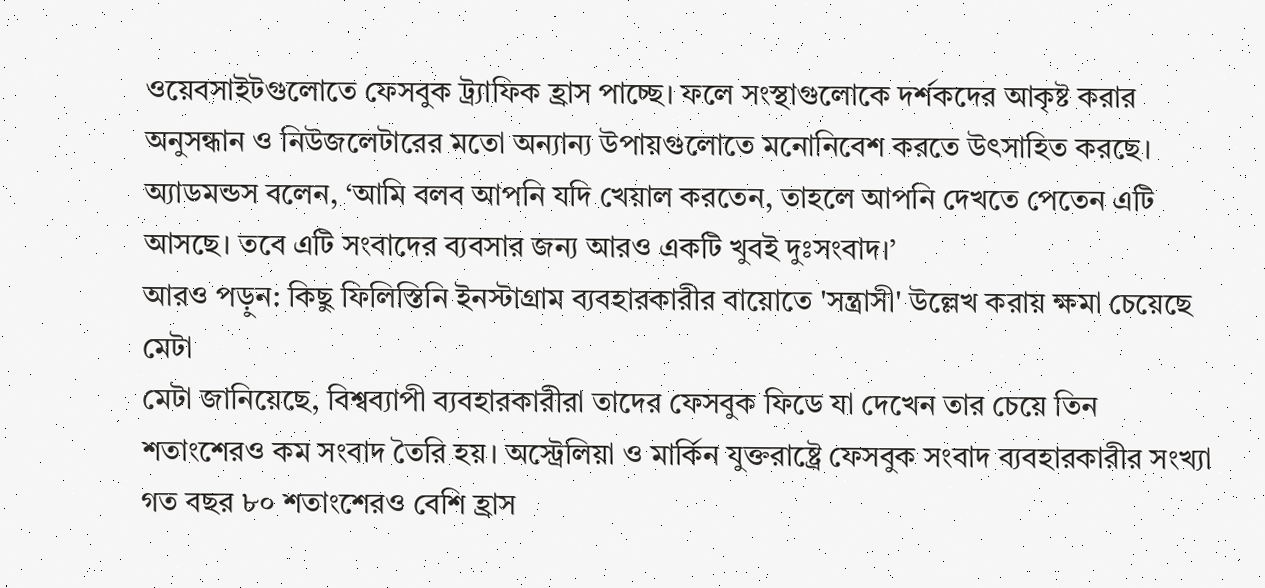ওয়েবসাইটগুলোতে ফেসবুক ট্র্যাফিক হ্রাস পাচ্ছে। ফলে সংস্থাগুলোকে দর্শকদের আকৃষ্ট করার অনুসন্ধান ও নিউজলেটারের মতো অন্যান্য উপায়গুলোতে মনোনিবেশ করতে উৎসাহিত করছে।
অ্যাডমন্ডস বলেন, ‘আমি বলব আপনি যদি খেয়াল করতেন, তাহলে আপনি দেখতে পেতেন এটি আসছে। তবে এটি সংবাদের ব্যবসার জন্য আরও একটি খুবই দুঃসংবাদ।’
আরও পড়ুন: কিছু ফিলিস্তিনি ইনস্টাগ্রাম ব্যবহারকারীর বায়োতে 'সন্ত্রাসী' উল্লেখ করায় ক্ষমা চেয়েছে মেটা
মেটা জানিয়েছে, বিশ্বব্যাপী ব্যবহারকারীরা তাদের ফেসবুক ফিডে যা দেখেন তার চেয়ে তিন শতাংশেরও কম সংবাদ তৈরি হয়। অস্ট্রেলিয়া ও মার্কিন যুক্তরাষ্ট্রে ফেসবুক সংবাদ ব্যবহারকারীর সংখ্যা গত বছর ৮০ শতাংশেরও বেশি হ্রাস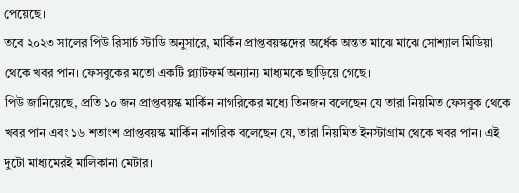পেয়েছে।
তবে ২০২৩ সালের পিউ রিসার্চ স্টাডি অনুসারে, মার্কিন প্রাপ্তবয়স্কদের অর্ধেক অন্তত মাঝে মাঝে সোশ্যাল মিডিয়া থেকে খবর পান। ফেসবুকের মতো একটি প্ল্যাটফর্ম অন্যান্য মাধ্যমকে ছাড়িয়ে গেছে।
পিউ জানিয়েছে, প্রতি ১০ জন প্রাপ্তবয়স্ক মার্কিন নাগরিকের মধ্যে তিনজন বলেছেন যে তারা নিয়মিত ফেসবুক থেকে খবর পান এবং ১৬ শতাংশ প্রাপ্তবয়স্ক মার্কিন নাগরিক বলেছেন যে, তারা নিয়মিত ইনস্টাগ্রাম থেকে খবর পান। এই দুটো মাধ্যমেরই মালিকানা মেটার।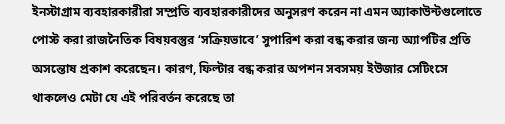ইনস্টাগ্রাম ব্যবহারকারীরা সম্প্রতি ব্যবহারকারীদের অনুসরণ করেন না এমন অ্যাকাউন্টগুলোতে পোস্ট করা রাজনৈতিক বিষয়বস্তুর ‘সক্রিয়ভাবে’ সুপারিশ করা বন্ধ করার জন্য অ্যাপটির প্রতি অসন্তোষ প্রকাশ করেছেন। কারণ, ফিল্টার বন্ধ করার অপশন সবসময় ইউজার সেটিংসে থাকলেও মেটা যে এই পরিবর্তন করেছে তা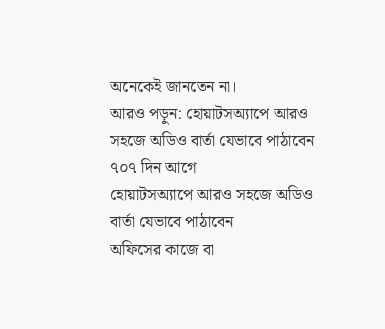অনেকেই জানতেন না।
আরও পড়ুন: হোয়াটসঅ্যাপে আরও সহজে অডিও বার্তা যেভাবে পাঠাবেন
৭০৭ দিন আগে
হোয়াটসঅ্যাপে আরও সহজে অডিও বার্তা যেভাবে পাঠাবেন
অফিসের কাজে বা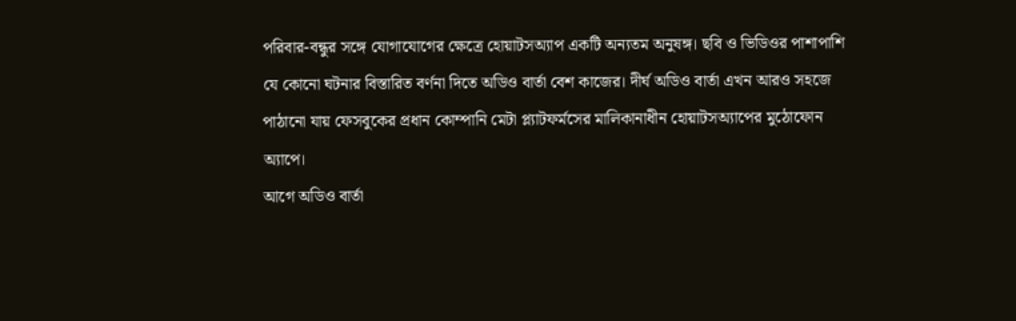পরিবার-বন্ধুর সঙ্গে যোগাযোগের ক্ষেত্রে হোয়াটসঅ্যাপ একটি অন্যতম অনুষঙ্গ। ছবি ও ভিডিওর পাশাপাশি যে কোনো ঘটনার বিস্তারিত বর্ণনা দিতে অডিও বার্তা বেশ কাজের। দীর্ঘ অডিও বার্তা এখন আরও সহজে পাঠানো যায় ফেসবুকের প্রধান কোম্পানি মেটা প্ল্যাটফর্মসের মালিকানাধীন হোয়াটসঅ্যাপের মুঠোফোন অ্যাপে।
আগে অডিও বার্তা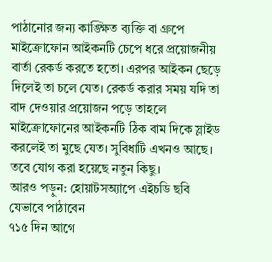পাঠানোর জন্য কাঙ্ক্ষিত ব্যক্তি বা গ্রুপে মাইক্রোফোন আইকনটি চেপে ধরে প্রয়োজনীয় বার্তা রেকর্ড করতে হতো। এরপর আইকন ছেড়ে দিলেই তা চলে যেত। রেকর্ড করার সময় যদি তা বাদ দেওয়ার প্রয়োজন পড়ে তাহলে মাইক্রোফোনের আইকনটি ঠিক বাম দিকে স্লাইড করলেই তা মুছে যেত। সুবিধাটি এখনও আছে। তবে যোগ করা হয়েছে নতুন কিছু।
আরও পড়ুন: হোয়াটসঅ্যাপে এইচডি ছবি যেভাবে পাঠাবেন
৭১৫ দিন আগে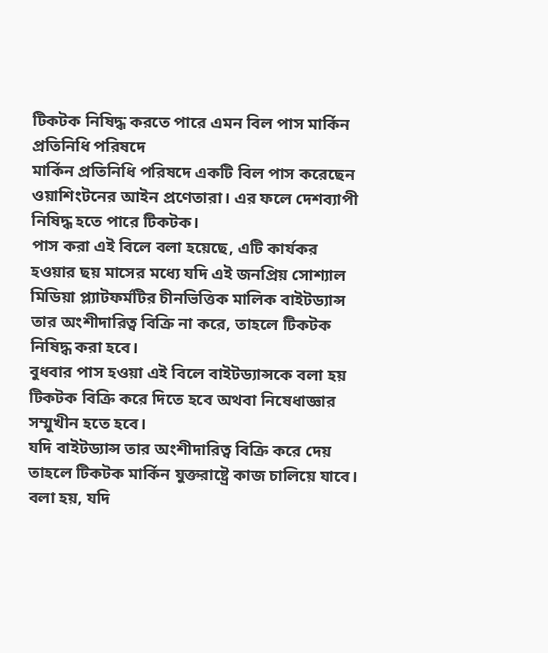টিকটক নিষিদ্ধ করতে পারে এমন বিল পাস মার্কিন প্রতিনিধি পরিষদে
মার্কিন প্রতিনিধি পরিষদে একটি বিল পাস করেছেন ওয়াশিংটনের আইন প্রণেতারা। এর ফলে দেশব্যাপী নিষিদ্ধ হতে পারে টিকটক।
পাস করা এই বিলে বলা হয়েছে, এটি কার্যকর হওয়ার ছয় মাসের মধ্যে যদি এই জনপ্রিয় সোশ্যাল মিডিয়া প্ল্যাটফর্মটির চীনভিত্তিক মালিক বাইটড্যান্স তার অংশীদারিত্ব বিক্রি না করে, তাহলে টিকটক নিষিদ্ধ করা হবে।
বুধবার পাস হওয়া এই বিলে বাইটড্যান্সকে বলা হয় টিকটক বিক্রি করে দিতে হবে অথবা নিষেধাজ্ঞার সম্মুখীন হতে হবে।
যদি বাইটড্যান্স তার অংশীদারিত্ব বিক্রি করে দেয় তাহলে টিকটক মার্কিন যুক্তরাষ্ট্রে কাজ চালিয়ে যাবে। বলা হয়, যদি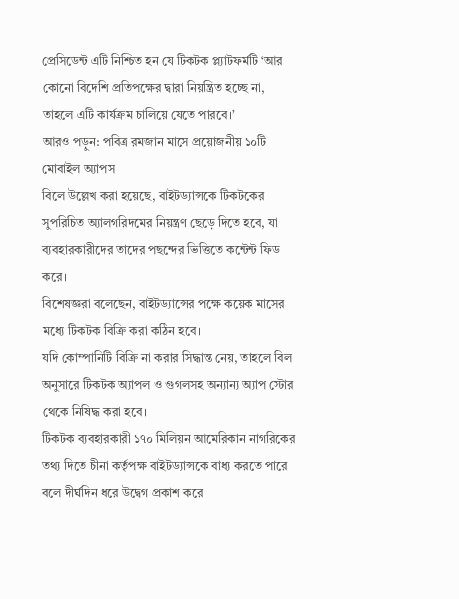প্রেসিডেন্ট এটি নিশ্চিত হন যে টিকটক প্ল্যাটফর্মটি ‘আর কোনো বিদেশি প্রতিপক্ষের দ্বারা নিয়ন্ত্রিত হচ্ছে না, তাহলে এটি কার্যক্রম চালিয়ে যেতে পারবে।’
আরও পড়ুন: পবিত্র রমজান মাসে প্রয়োজনীয় ১০টি মোবাইল অ্যাপস
বিলে উল্লেখ করা হয়েছে, বাইটড্যান্সকে টিকটকের সুপরিচিত অ্যালগরিদমের নিয়ন্ত্রণ ছেড়ে দিতে হবে, যা ব্যবহারকারীদের তাদের পছন্দের ভিত্তিতে কন্টেন্ট ফিড করে।
বিশেষজ্ঞরা বলেছেন, বাইটড্যান্সের পক্ষে কয়েক মাসের মধ্যে টিকটক বিক্রি করা কঠিন হবে।
যদি কোম্পানিটি বিক্রি না করার সিদ্ধান্ত নেয়, তাহলে বিল অনুসারে টিকটক অ্যাপল ও গুগলসহ অন্যান্য অ্যাপ স্টোর থেকে নিষিদ্ধ করা হবে।
টিকটক ব্যবহারকারী ১৭০ মিলিয়ন আমেরিকান নাগরিকের তথ্য দিতে চীনা কর্তৃপক্ষ বাইটড্যান্সকে বাধ্য করতে পারে বলে দীর্ঘদিন ধরে উদ্বেগ প্রকাশ করে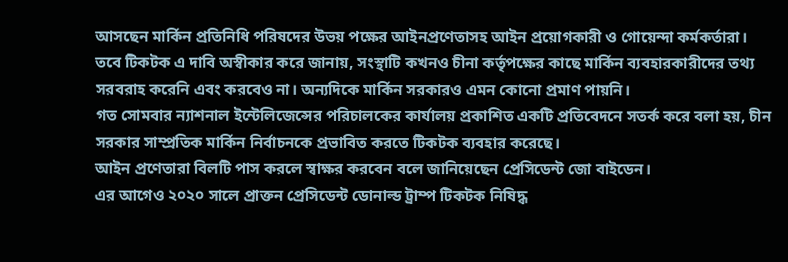আসছেন মার্কিন প্রতিনিধি পরিষদের উভয় পক্ষের আইনপ্রণেতাসহ আইন প্রয়োগকারী ও গোয়েন্দা কর্মকর্তারা।
তবে টিকটক এ দাবি অস্বীকার করে জানায়, সংস্থাটি কখনও চীনা কর্তৃপক্ষের কাছে মার্কিন ব্যবহারকারীদের তথ্য সরবরাহ করেনি এবং করবেও না। অন্যদিকে মার্কিন সরকারও এমন কোনো প্রমাণ পায়নি।
গত সোমবার ন্যাশনাল ইন্টেলিজেন্সের পরিচালকের কার্যালয় প্রকাশিত একটি প্রতিবেদনে সতর্ক করে বলা হয়, চীন সরকার সাম্প্রতিক মার্কিন নির্বাচনকে প্রভাবিত করতে টিকটক ব্যবহার করেছে।
আইন প্রণেতারা বিলটি পাস করলে স্বাক্ষর করবেন বলে জানিয়েছেন প্রেসিডেন্ট জো বাইডেন।
এর আগেও ২০২০ সালে প্রাক্তন প্রেসিডেন্ট ডোনাল্ড ট্রাম্প টিকটক নিষিদ্ধ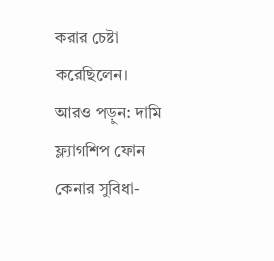করার চেষ্টা করেছিলেন।
আরও পড়ুন: দামি ফ্ল্যাগশিপ ফোন কেনার সুবিধা-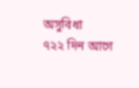অসুবিধা
৭২২ দিন আগে